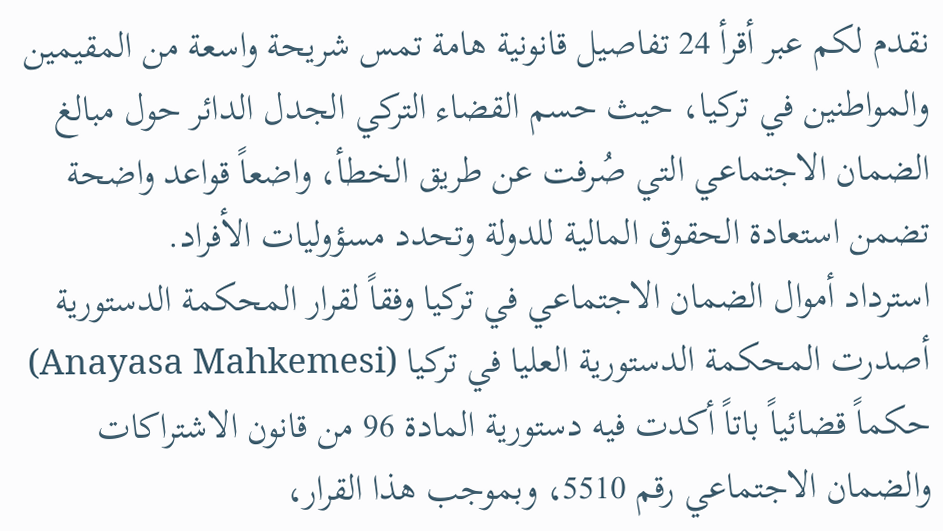نقدم لكم عبر أقرأ 24 تفاصيل قانونية هامة تمس شريحة واسعة من المقيمين والمواطنين في تركيا، حيث حسم القضاء التركي الجدل الدائر حول مبالغ الضمان الاجتماعي التي صُرفت عن طريق الخطأ، واضعاً قواعد واضحة تضمن استعادة الحقوق المالية للدولة وتحدد مسؤوليات الأفراد.
استرداد أموال الضمان الاجتماعي في تركيا وفقاً لقرار المحكمة الدستورية
أصدرت المحكمة الدستورية العليا في تركيا (Anayasa Mahkemesi) حكماً قضائياً باتاً أكدت فيه دستورية المادة 96 من قانون الاشتراكات والضمان الاجتماعي رقم 5510، وبموجب هذا القرار،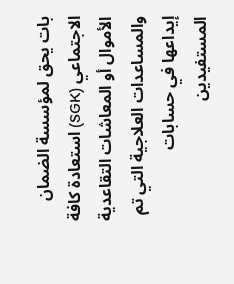بات يحق لمؤسسة الضمان الاجتماعي (SGK) استعادة كافة الأموال أو المعاشات التقاعدية والمساعدات العلاجية التي تم إيداعها في حسابات المستفيدين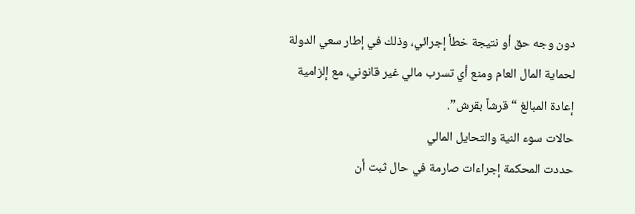دون وجه حق أو نتيجة خطأ إجرائي، وذلك في إطار سعي الدولة لحماية المال العام ومنع أي تسرب مالي غير قانوني، مع إلزامية إعادة المبالغ “قرشاً بقرش”.
حالات سوء النية والتحايل المالي
حددت المحكمة إجراءات صارمة في حال ثبت أن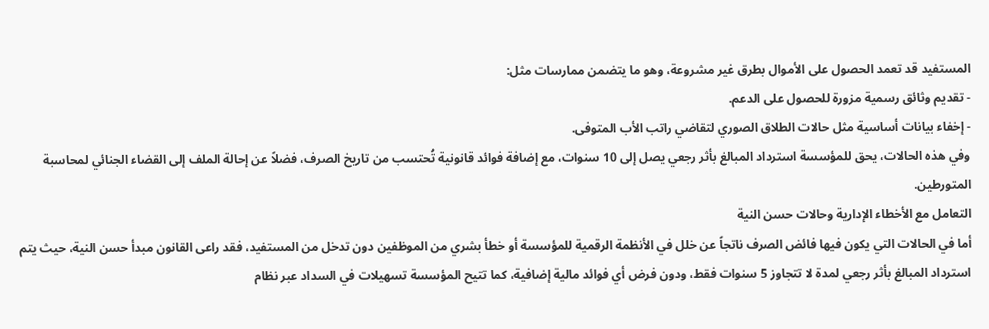المستفيد قد تعمد الحصول على الأموال بطرق غير مشروعة، وهو ما يتضمن ممارسات مثل:
- تقديم وثائق رسمية مزورة للحصول على الدعم.
- إخفاء بيانات أساسية مثل حالات الطلاق الصوري لتقاضي راتب الأب المتوفى.
وفي هذه الحالات، يحق للمؤسسة استرداد المبالغ بأثر رجعي يصل إلى 10 سنوات، مع إضافة فوائد قانونية تُحتسب من تاريخ الصرف، فضلاً عن إحالة الملف إلى القضاء الجنائي لمحاسبة المتورطين.
التعامل مع الأخطاء الإدارية وحالات حسن النية
أما في الحالات التي يكون فيها فائض الصرف ناتجاً عن خلل في الأنظمة الرقمية للمؤسسة أو خطأ بشري من الموظفين دون تدخل من المستفيد، فقد راعى القانون مبدأ حسن النية، حيث يتم استرداد المبالغ بأثر رجعي لمدة لا تتجاوز 5 سنوات فقط، ودون فرض أي فوائد مالية إضافية، كما تتيح المؤسسة تسهيلات في السداد عبر نظام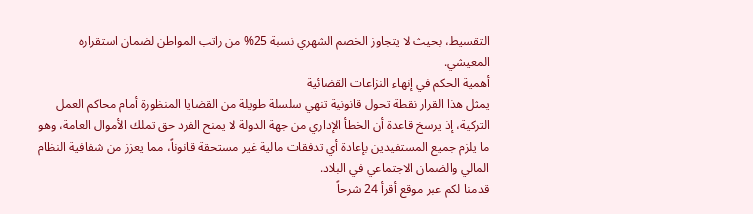التقسيط، بحيث لا يتجاوز الخصم الشهري نسبة 25% من راتب المواطن لضمان استقراره المعيشي.
أهمية الحكم في إنهاء النزاعات القضائية
يمثل هذا القرار نقطة تحول قانونية تنهي سلسلة طويلة من القضايا المنظورة أمام محاكم العمل التركية، إذ يرسخ قاعدة أن الخطأ الإداري من جهة الدولة لا يمنح الفرد حق تملك الأموال العامة، وهو ما يلزم جميع المستفيدين بإعادة أي تدفقات مالية غير مستحقة قانوناً، مما يعزز من شفافية النظام المالي والضمان الاجتماعي في البلاد.
قدمنا لكم عبر موقع أقرأ 24 شرحاً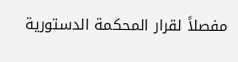مفصلاً لقرار المحكمة الدستورية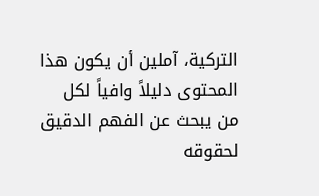التركية، آملين أن يكون هذا المحتوى دليلاً وافياً لكل من يبحث عن الفهم الدقيق لحقوقه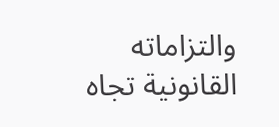والتزاماته القانونية تجاه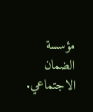مؤسسة الضمان الاجتماعي.